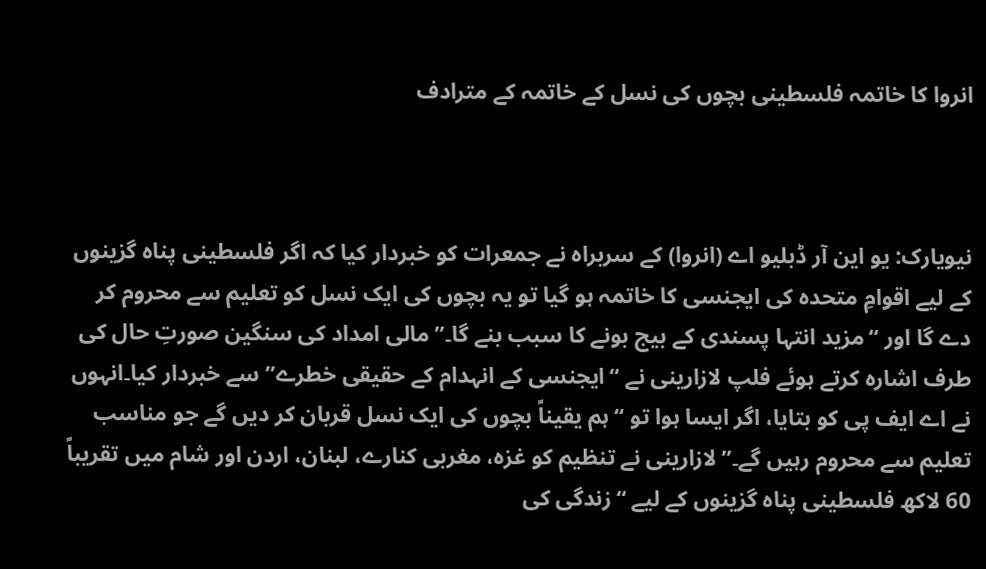انروا کا خاتمہ فلسطینی بچوں کی نسل کے خاتمہ کے مترادف



نیویارک: یو این آر ڈبلیو اے (انروا) کے سربراہ نے جمعرات کو خبردار کیا کہ اگر فلسطینی پناہ گزینوں کے لیے اقوامِ متحدہ کی ایجنسی کا خاتمہ ہو گیا تو یہ بچوں کی ایک نسل کو تعلیم سے محروم کر دے گا اور “مزید انتہا پسندی کے بیج بونے کا سبب بنے گا۔”مالی امداد کی سنگین صورتِ حال کی طرف اشارہ کرتے ہوئے فلپ لازارینی نے “ایجنسی کے انہدام کے حقیقی خطرے” سے خبردار کیا۔انہوں نے اے ایف پی کو بتایا، اگر ایسا ہوا تو “ہم یقیناً بچوں کی ایک نسل قربان کر دیں گے جو مناسب تعلیم سے محروم رہیں گے۔”لازارینی نے تنظیم کو غزہ، مغربی کنارے، لبنان، اردن اور شام میں تقریباً 60 لاکھ فلسطینی پناہ گزینوں کے لیے “زندگی کی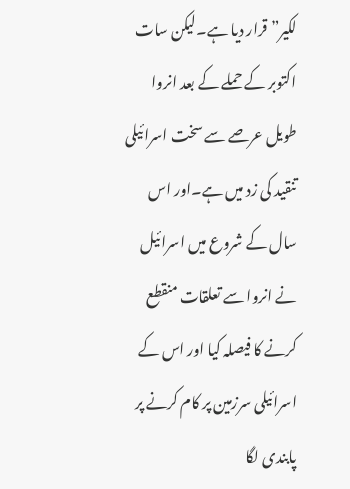لکیر” قرار دیا ہے۔لیکن سات اکتوبر کے حملے کے بعد انروا طویل عرصے سے سخت اسرائیلی تنقید کی زد میں ہے۔اور اس سال کے شروع میں اسرائیل نے انروا سے تعلقات منقطع کرنے کا فیصلہ کیا اور اس کے اسرائیلی سرزمین پر کام کرنے پر پابندی لگا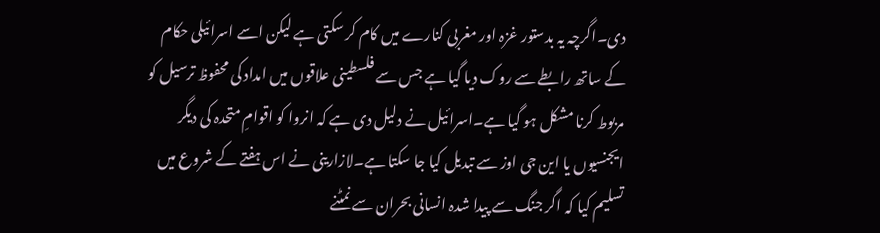دی۔اگرچہ یہ بدستور غزہ اور مغربی کنارے میں کام کر سکتی ہے لیکن اسے اسرائیلی حکام کے ساتھ رابطے سے روک دیا گیا ہے جس سے فلسطینی علاقوں میں امداد کی محفوظ ترسیل کو مربوط کرنا مشکل ہو گیا ہے۔اسرائیل نے دلیل دی ہے کہ انروا کو اقوامِ متحدہ کی دیگر ایجنسیوں یا این جی اوز سے تبدیل کیا جا سکتا ہے۔لازارینی نے اس ہفتے کے شروع میں تسلیم کیا کہ اگر جنگ سے پیدا شدہ انسانی بحران سے نمٹنے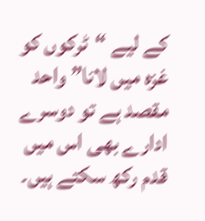کے لیے “ٹرکوں کو غزہ میں لانا” واحد مقصد ہے تو دوسرے ادارے بھی اس میں قدم رکھ سکتے ہیں۔